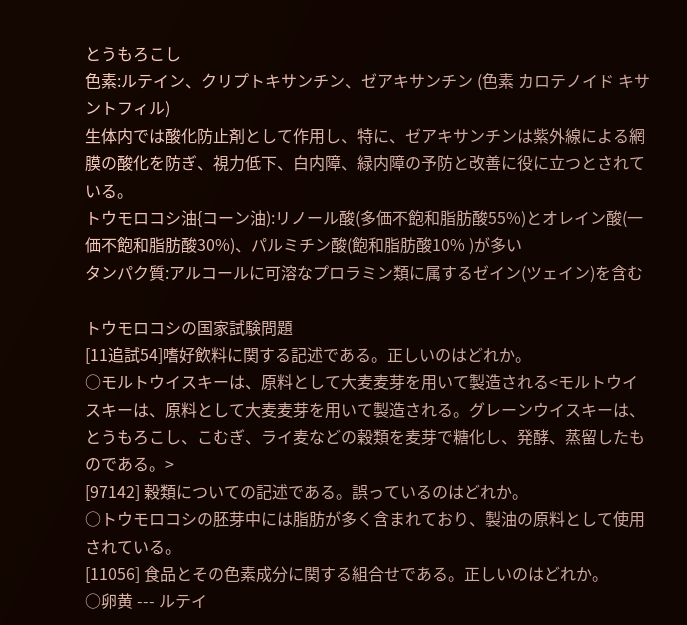とうもろこし
色素:ルテイン、クリプトキサンチン、ゼアキサンチン (色素 カロテノイド キサントフィル)
生体内では酸化防止剤として作用し、特に、ゼアキサンチンは紫外線による網膜の酸化を防ぎ、視力低下、白内障、緑内障の予防と改善に役に立つとされている。
トウモロコシ油{コーン油):リノール酸(多価不飽和脂肪酸55%)とオレイン酸(一価不飽和脂肪酸30%)、パルミチン酸(飽和脂肪酸10% )が多い
タンパク質:アルコールに可溶なプロラミン類に属するゼイン(ツェイン)を含む

トウモロコシの国家試験問題
[11追試54]嗜好飲料に関する記述である。正しいのはどれか。
○モルトウイスキーは、原料として大麦麦芽を用いて製造される<モルトウイスキーは、原料として大麦麦芽を用いて製造される。グレーンウイスキーは、とうもろこし、こむぎ、ライ麦などの穀類を麦芽で糖化し、発酵、蒸留したものである。>
[97142] 穀類についての記述である。誤っているのはどれか。
○トウモロコシの胚芽中には脂肪が多く含まれており、製油の原料として使用されている。
[11056] 食品とその色素成分に関する組合せである。正しいのはどれか。
○卵黄 --- ルテイ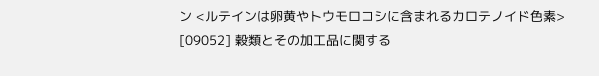ン <ルテインは卵黄やトウモロコシに含まれるカロテノイド色素>
[09052] 穀類とその加工品に関する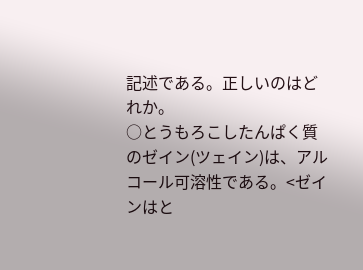記述である。正しいのはどれか。
○とうもろこしたんぱく質のゼイン(ツェイン)は、アルコール可溶性である。<ゼインはと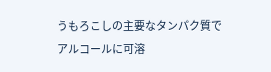うもろこしの主要なタンパク質でアルコールに可溶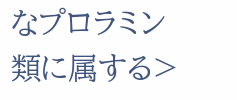なプロラミン類に属する>